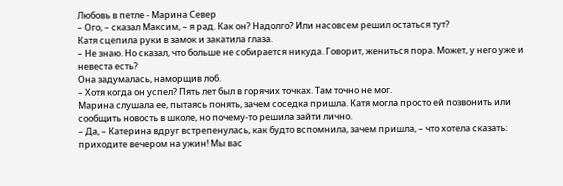Любовь в петле - Марина Север
– Ого, – сказал Максим, – я рад. Как он? Надолго? Или насовсем решил остаться тут?
Катя сцепила руки в замок и закатила глаза.
– Не знаю. Но сказал, что больше не собирается никуда. Говорит, жениться пора. Может, у него уже и невеста есть?
Она задумалась, наморщив лоб.
– Хотя когда он успел? Пять лет был в горячих точках. Там точно не мог.
Марина слушала ее, пытаясь понять, зачем соседка пришла. Катя могла просто ей позвонить или сообщить новость в школе, но почему-то решила зайти лично.
– Да, – Катерина вдруг встрепенулась, как будто вспомнила, зачем пришла, – что хотела сказать: приходите вечером на ужин! Мы вас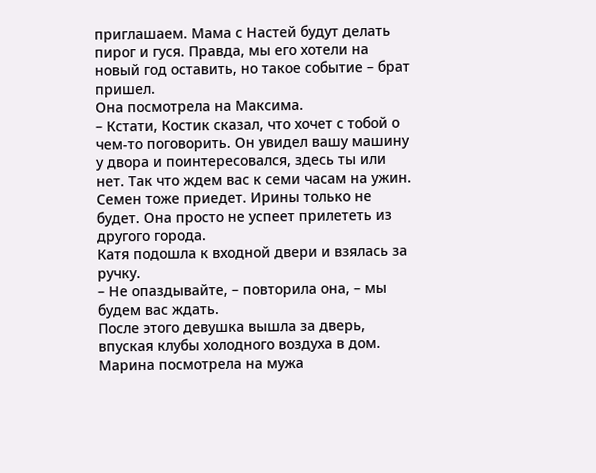приглашаем. Мама с Настей будут делать пирог и гуся. Правда, мы его хотели на новый год оставить, но такое событие – брат пришел.
Она посмотрела на Максима.
– Кстати, Костик сказал, что хочет с тобой о чем-то поговорить. Он увидел вашу машину у двора и поинтересовался, здесь ты или нет. Так что ждем вас к семи часам на ужин. Семен тоже приедет. Ирины только не будет. Она просто не успеет прилететь из другого города.
Катя подошла к входной двери и взялась за ручку.
– Не опаздывайте, – повторила она, – мы будем вас ждать.
После этого девушка вышла за дверь, впуская клубы холодного воздуха в дом.
Марина посмотрела на мужа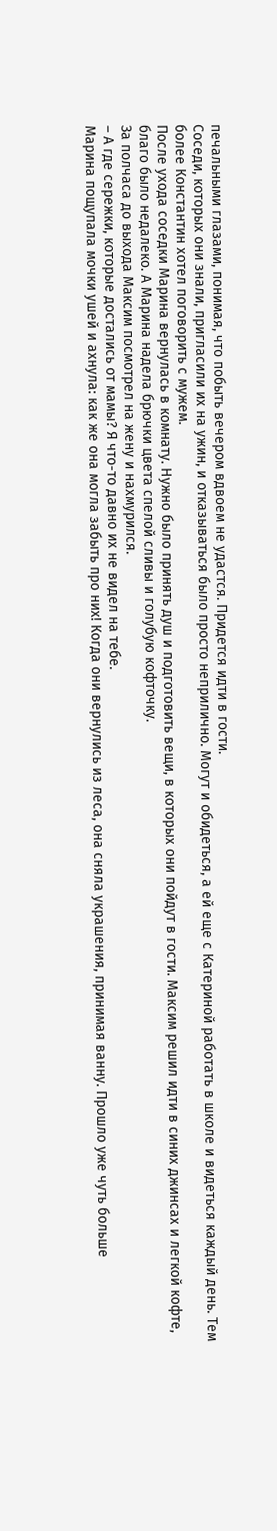печальными глазами, понимая, что побыть вечером вдвоем не удастся. Придется идти в гости.
Соседи, которых они знали, пригласили их на ужин, и отказываться было просто неприлично. Могут и обидеться, а ей еще с Катериной работать в школе и видеться каждый день. Тем более Константин хотел поговорить с мужем.
После ухода соседки Марина вернулась в комнату. Нужно было принять душ и подготовить вещи, в которых они пойдут в гости. Максим решил идти в синих джинсах и легкой кофте, благо было недалеко. А Марина надела брючки цвета спелой сливы и голубую кофточку.
За полчаса до выхода Максим посмотрел на жену и нахмурился.
– А где сережки, которые достались от мамы? Я что-то давно их не видел на тебе.
Марина пощупала мочки ушей и ахнула: как же она могла забыть про них! Когда они вернулись из леса, она сняла украшения, принимая ванну. Прошло уже чуть больше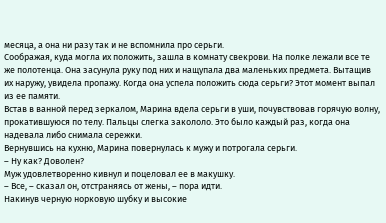месяца, а она ни разу так и не вспомнила про серьги.
Соображая, куда могла их положить, зашла в комнату свекрови. На полке лежали все те же полотенца. Она засунула руку под них и нащупала два маленьких предмета. Вытащив их наружу, увидела пропажу. Когда она успела положить сюда серьги? Этот момент выпал из ее памяти.
Встав в ванной перед зеркалом, Марина вдела серьги в уши, почувствовав горячую волну, прокатившуюся по телу. Пальцы слегка закололо. Это было каждый раз, когда она надевала либо снимала сережки.
Вернувшись на кухню, Марина повернулась к мужу и потрогала серьги.
– Ну как? Доволен?
Муж удовлетворенно кивнул и поцеловал ее в макушку.
– Все, – сказал он, отстраняясь от жены, – пора идти.
Накинув черную норковую шубку и высокие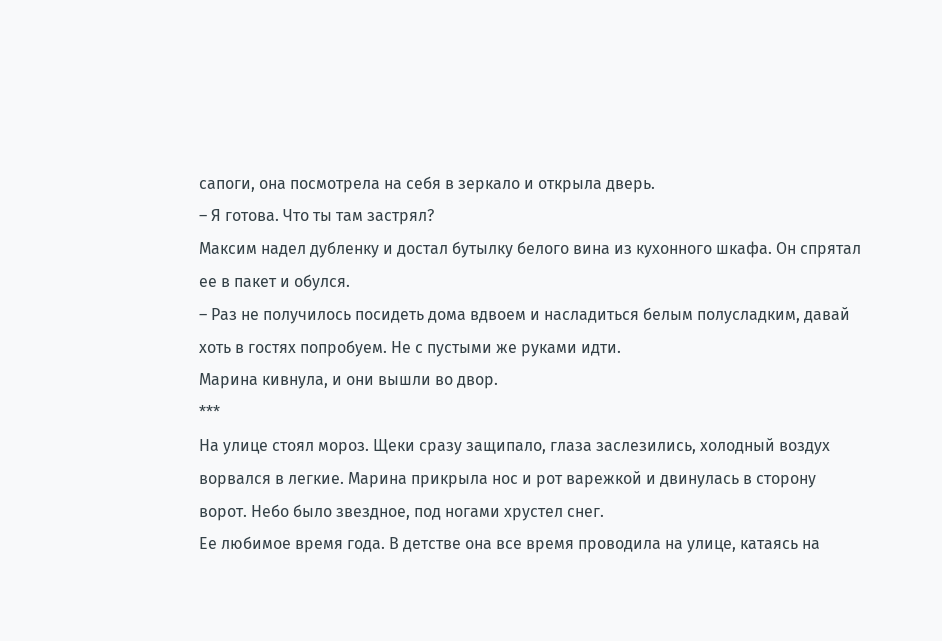сапоги, она посмотрела на себя в зеркало и открыла дверь.
– Я готова. Что ты там застрял?
Максим надел дубленку и достал бутылку белого вина из кухонного шкафа. Он спрятал ее в пакет и обулся.
– Раз не получилось посидеть дома вдвоем и насладиться белым полусладким, давай хоть в гостях попробуем. Не с пустыми же руками идти.
Марина кивнула, и они вышли во двор.
***
На улице стоял мороз. Щеки сразу защипало, глаза заслезились, холодный воздух ворвался в легкие. Марина прикрыла нос и рот варежкой и двинулась в сторону ворот. Небо было звездное, под ногами хрустел снег.
Ее любимое время года. В детстве она все время проводила на улице, катаясь на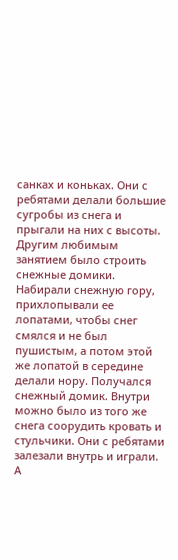санках и коньках. Они с ребятами делали большие сугробы из снега и прыгали на них с высоты. Другим любимым занятием было строить снежные домики. Набирали снежную гору, прихлопывали ее лопатами, чтобы снег смялся и не был пушистым, а потом этой же лопатой в середине делали нору. Получался снежный домик. Внутри можно было из того же снега соорудить кровать и стульчики. Они с ребятами залезали внутрь и играли.
А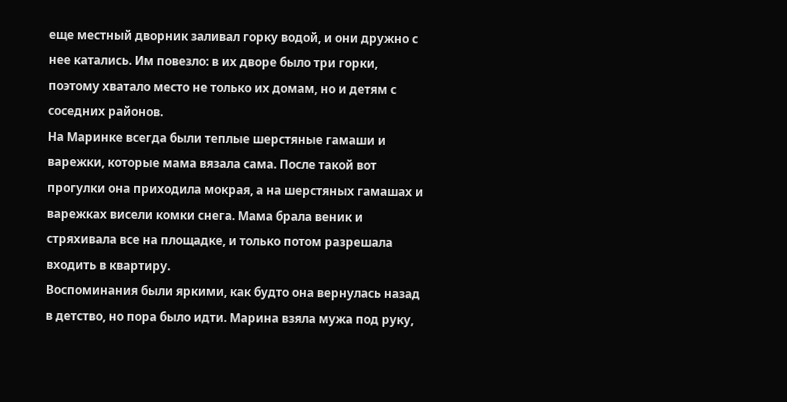еще местный дворник заливал горку водой, и они дружно с нее катались. Им повезло: в их дворе было три горки, поэтому хватало место не только их домам, но и детям с соседних районов.
На Маринке всегда были теплые шерстяные гамаши и варежки, которые мама вязала сама. После такой вот прогулки она приходила мокрая, а на шерстяных гамашах и варежках висели комки снега. Мама брала веник и стряхивала все на площадке, и только потом разрешала входить в квартиру.
Воспоминания были яркими, как будто она вернулась назад в детство, но пора было идти. Марина взяла мужа под руку,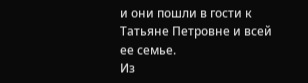и они пошли в гости к Татьяне Петровне и всей ее семье.
Из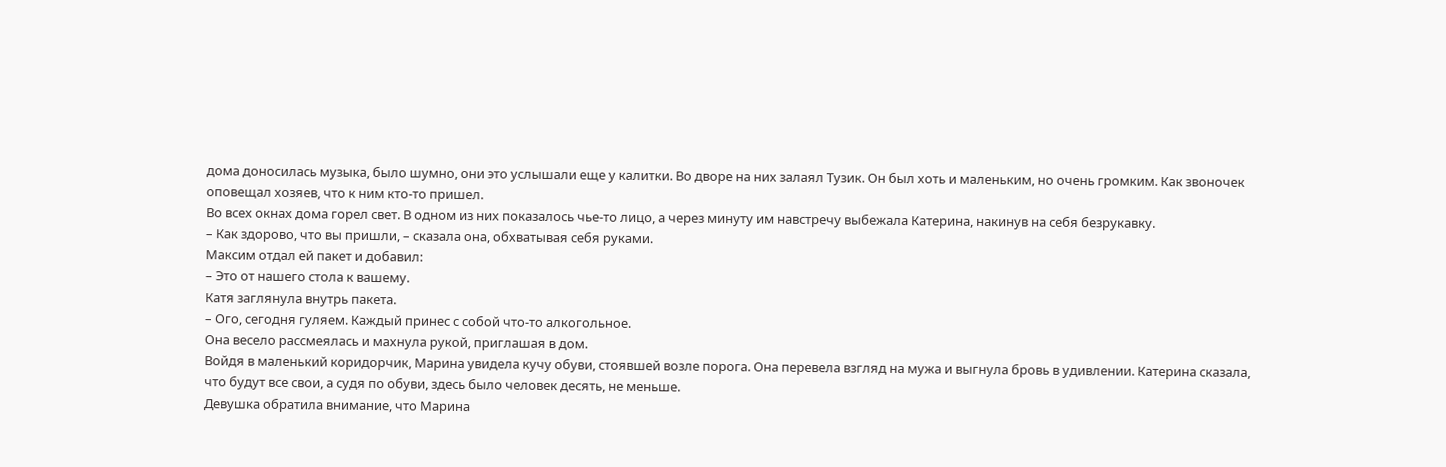дома доносилась музыка, было шумно, они это услышали еще у калитки. Во дворе на них залаял Тузик. Он был хоть и маленьким, но очень громким. Как звоночек оповещал хозяев, что к ним кто-то пришел.
Во всех окнах дома горел свет. В одном из них показалось чье-то лицо, а через минуту им навстречу выбежала Катерина, накинув на себя безрукавку.
– Как здорово, что вы пришли, – сказала она, обхватывая себя руками.
Максим отдал ей пакет и добавил:
– Это от нашего стола к вашему.
Катя заглянула внутрь пакета.
– Ого, сегодня гуляем. Каждый принес с собой что-то алкогольное.
Она весело рассмеялась и махнула рукой, приглашая в дом.
Войдя в маленький коридорчик, Марина увидела кучу обуви, стоявшей возле порога. Она перевела взгляд на мужа и выгнула бровь в удивлении. Катерина сказала, что будут все свои, а судя по обуви, здесь было человек десять, не меньше.
Девушка обратила внимание, что Марина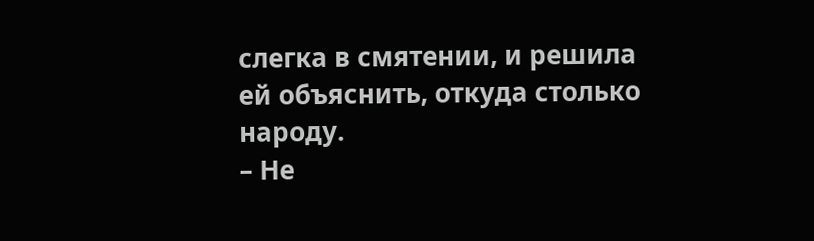слегка в смятении, и решила ей объяснить, откуда столько народу.
– Не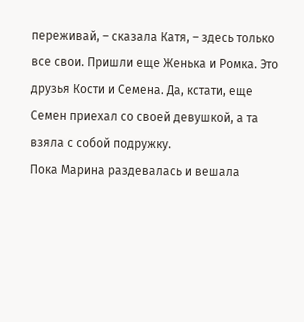переживай, – сказала Катя, – здесь только все свои. Пришли еще Женька и Ромка. Это друзья Кости и Семена. Да, кстати, еще Семен приехал со своей девушкой, а та взяла с собой подружку.
Пока Марина раздевалась и вешала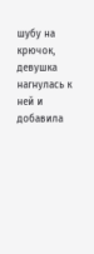шубу на крючок, девушка нагнулась к ней и добавила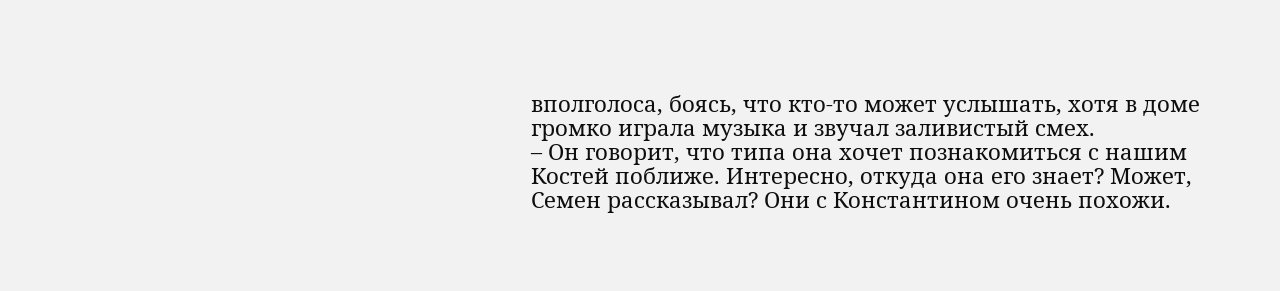вполголоса, боясь, что кто-то может услышать, хотя в доме громко играла музыка и звучал заливистый смех.
– Он говорит, что типа она хочет познакомиться с нашим Костей поближе. Интересно, откуда она его знает? Может, Семен рассказывал? Они с Константином очень похожи.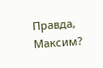Правда, Максим?